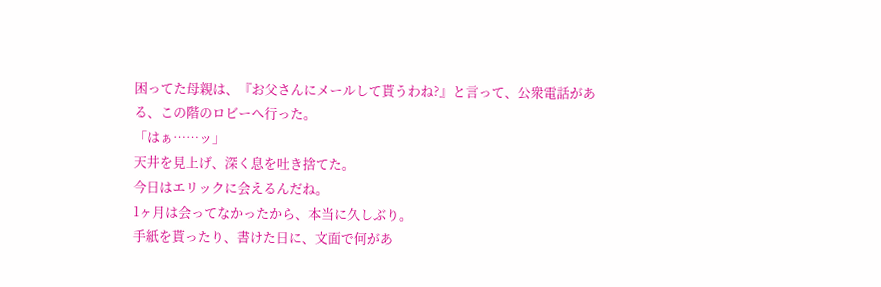困ってた母親は、『お父さんにメールして貰うわね?』と言って、公衆電話がある、この階のロビーへ行った。
「はぁ……ッ」
天井を見上げ、深く息を吐き捨てた。
今日はエリックに会えるんだね。
1ヶ月は会ってなかったから、本当に久しぶり。
手紙を貰ったり、書けた日に、文面で何があ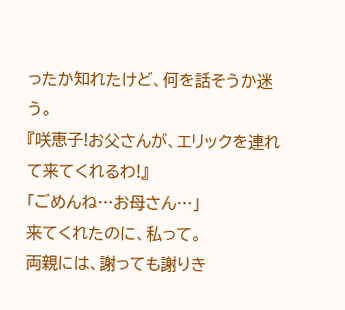ったか知れたけど、何を話そうか迷う。
『咲恵子!お父さんが、エリックを連れて来てくれるわ!』
「ごめんね…お母さん…」
来てくれたのに、私って。
両親には、謝っても謝りき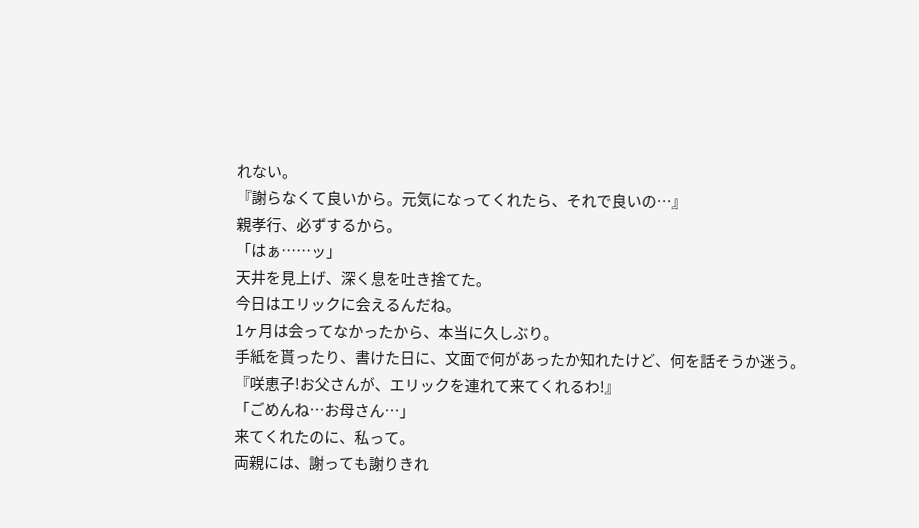れない。
『謝らなくて良いから。元気になってくれたら、それで良いの…』
親孝行、必ずするから。
「はぁ……ッ」
天井を見上げ、深く息を吐き捨てた。
今日はエリックに会えるんだね。
1ヶ月は会ってなかったから、本当に久しぶり。
手紙を貰ったり、書けた日に、文面で何があったか知れたけど、何を話そうか迷う。
『咲恵子!お父さんが、エリックを連れて来てくれるわ!』
「ごめんね…お母さん…」
来てくれたのに、私って。
両親には、謝っても謝りきれ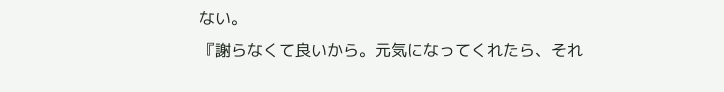ない。
『謝らなくて良いから。元気になってくれたら、それ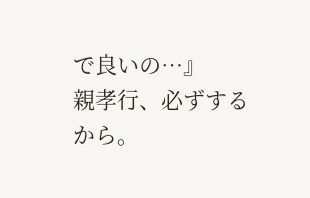で良いの…』
親孝行、必ずするから。